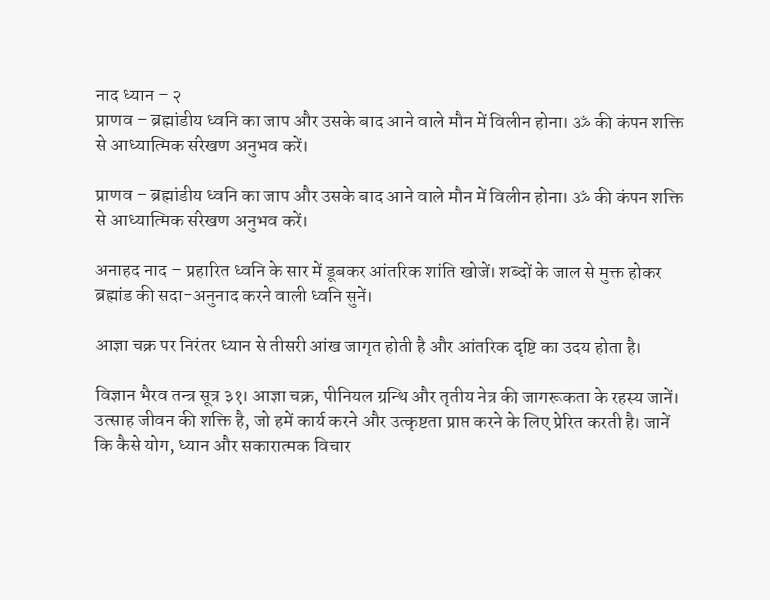नाद ध्यान – २
प्राणव – ब्रह्मांडीय ध्वनि का जाप और उसके बाद आने वाले मौन में विलीन होना। ॐ की कंपन शक्ति से आध्यात्मिक संरेखण अनुभव करें।

प्राणव – ब्रह्मांडीय ध्वनि का जाप और उसके बाद आने वाले मौन में विलीन होना। ॐ की कंपन शक्ति से आध्यात्मिक संरेखण अनुभव करें।

अनाहद नाद – प्रहारित ध्वनि के सार में डूबकर आंतरिक शांति खोजें। शब्दों के जाल से मुक्त होकर ब्रह्मांड की सदा-अनुनाद करने वाली ध्वनि सुनें।

आज्ञा चक्र पर निरंतर ध्यान से तीसरी आंख जागृत होती है और आंतरिक दृष्टि का उदय होता है।

विज्ञान भैरव तन्त्र सूत्र ३१। आज्ञा चक्र, पीनियल ग्रन्थि और तृतीय नेत्र की जागरूकता के रहस्य जानें।
उत्साह जीवन की शक्ति है, जो हमें कार्य करने और उत्कृष्टता प्राप्त करने के लिए प्रेरित करती है। जानें कि कैसे योग, ध्यान और सकारात्मक विचार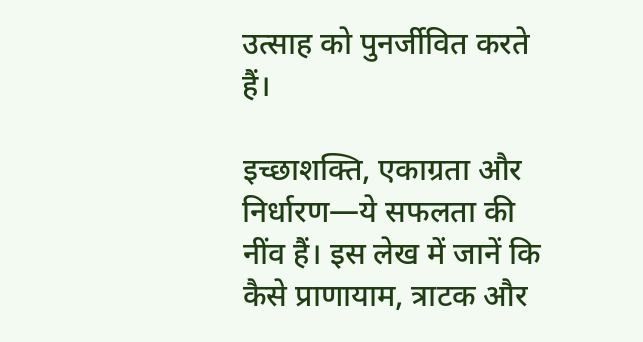उत्साह को पुनर्जीवित करते हैं।

इच्छाशक्ति, एकाग्रता और निर्धारण—ये सफलता की नींव हैं। इस लेख में जानें कि कैसे प्राणायाम, त्राटक और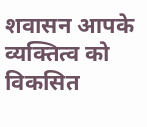शवासन आपके व्यक्तित्व को विकसित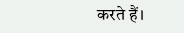करते हैं।